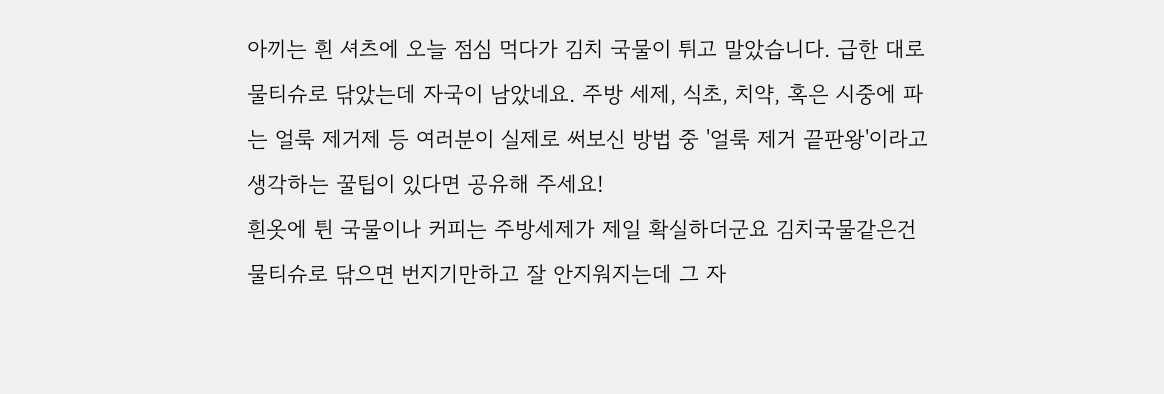아끼는 흰 셔츠에 오늘 점심 먹다가 김치 국물이 튀고 말았습니다. 급한 대로 물티슈로 닦았는데 자국이 남았네요. 주방 세제, 식초, 치약, 혹은 시중에 파는 얼룩 제거제 등 여러분이 실제로 써보신 방법 중 '얼룩 제거 끝판왕'이라고 생각하는 꿀팁이 있다면 공유해 주세요!
흰옷에 튄 국물이나 커피는 주방세제가 제일 확실하더군요 김치국물같은건 물티슈로 닦으면 번지기만하고 잘 안지워지는데 그 자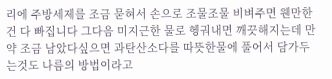리에 주방세제를 조금 묻혀서 손으로 조물조물 비벼주면 웬만한건 다 빠집니다 그다음 미지근한 물로 헹궈내면 깨끗해지는데 만약 조금 남았다싶으면 과탄산소다를 따뜻한물에 풀어서 담가두는것도 나름의 방법이라고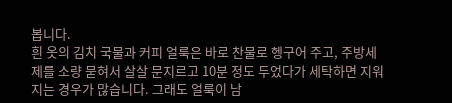봅니다.
흰 옷의 김치 국물과 커피 얼룩은 바로 찬물로 헹구어 주고, 주방세제를 소량 묻혀서 살살 문지르고 10분 정도 두었다가 세탁하면 지워지는 경우가 많습니다. 그래도 얼룩이 남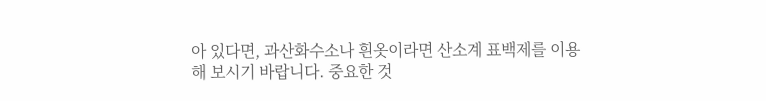아 있다면, 과산화수소나 흰옷이라면 산소계 표백제를 이용해 보시기 바랍니다. 중요한 것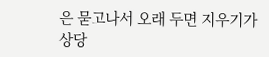은 묻고나서 오래 두면 지우기가 상당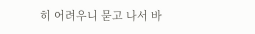히 어려우니 묻고 나서 바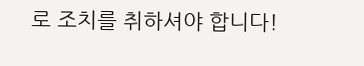로 조치를 취하셔야 합니다!